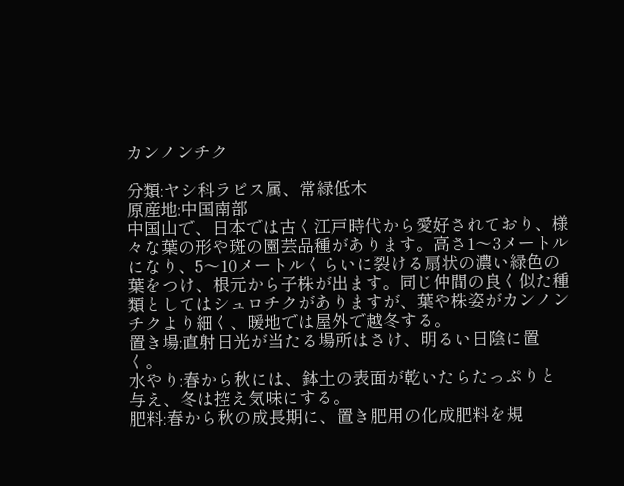カンノンチク

分類:ヤシ科ラピス属、常緑低木
原産地:中国南部
中国山で、日本では古く江戸時代から愛好されており、様々な葉の形や斑の園芸品種があります。高さ1〜3メートルになり、5〜10メートルくらいに裂ける扇状の濃い緑色の葉をつけ、根元から子株が出ます。同じ仲間の良く似た種類としてはシュロチクがありますが、葉や株姿がカンノンチクより細く、暖地では屋外で越冬する。
置き場:直射日光が当たる場所はさけ、明るい日陰に置く。
水やり:春から秋には、鉢土の表面が乾いたらたっぷりと与え、冬は控え気味にする。
肥料:春から秋の成長期に、置き肥用の化成肥料を規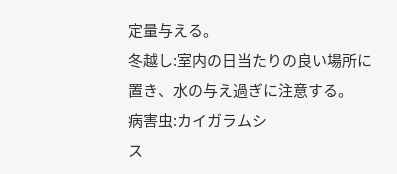定量与える。
冬越し:室内の日当たりの良い場所に置き、水の与え過ぎに注意する。
病害虫:カイガラムシ
ス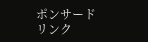ポンサードリンク